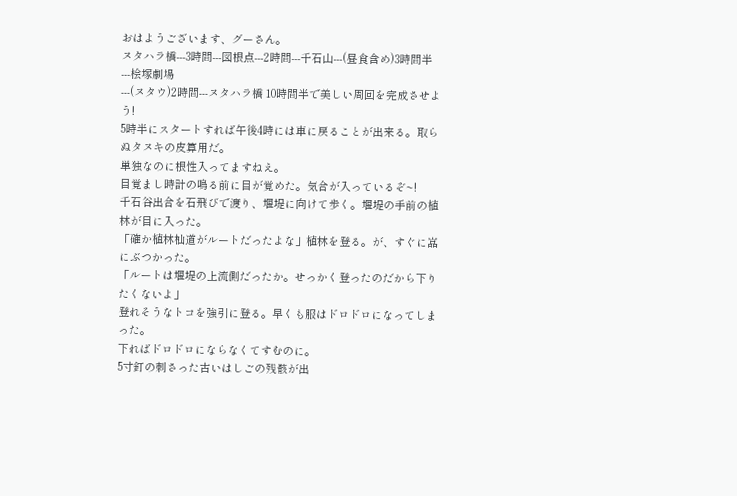おはようございます、グーさん。
ヌタハラ橋---3時間---図根点---2時間---千石山---(昼食含め)3時間半---桧塚劇場
---(ヌタウ)2時間---ヌタハラ橋 10時間半で美しい周回を完成させよう!
5時半にスタートすれば午後4時には車に戻ることが出来る。取らぬタヌキの皮算用だ。
単独なのに根性入ってますねえ。
目覚まし時計の鳴る前に目が覚めた。気合が入っているぞ~!
千石谷出合を石飛びで渡り、堰堤に向けて歩く。堰堤の手前の植林が目に入った。
「確か植林杣道がルートだったよな」植林を登る。が、すぐに嵓にぶつかった。
「ルートは堰堤の上流側だったか。せっかく登ったのだから下りたくないよ」
登れそうなトコを強引に登る。早くも服はドロドロになってしまった。
下ればドロドロにならなくてすむのに。
5寸釘の刺さった古いはしごの残骸が出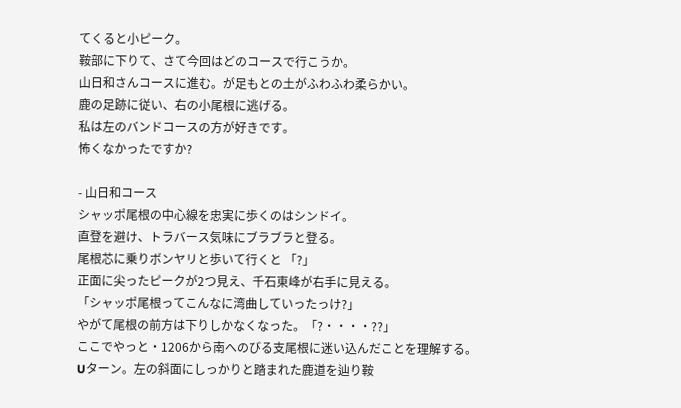てくると小ピーク。
鞍部に下りて、さて今回はどのコースで行こうか。
山日和さんコースに進む。が足もとの土がふわふわ柔らかい。
鹿の足跡に従い、右の小尾根に逃げる。
私は左のバンドコースの方が好きです。
怖くなかったですか?

- 山日和コース
シャッポ尾根の中心線を忠実に歩くのはシンドイ。
直登を避け、トラバース気味にブラブラと登る。
尾根芯に乗りボンヤリと歩いて行くと 「?」
正面に尖ったピークが2つ見え、千石東峰が右手に見える。
「シャッポ尾根ってこんなに湾曲していったっけ?」
やがて尾根の前方は下りしかなくなった。「?・・・・??」
ここでやっと・1206から南へのびる支尾根に迷い込んだことを理解する。
Uターン。左の斜面にしっかりと踏まれた鹿道を辿り鞍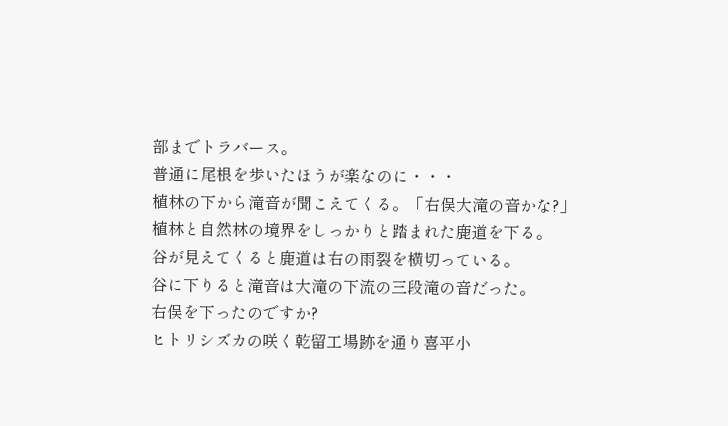部までトラバース。
普通に尾根を歩いたほうが楽なのに・・・
植林の下から滝音が聞こえてくる。「右俣大滝の音かな?」
植林と自然林の境界をしっかりと踏まれた鹿道を下る。
谷が見えてくると鹿道は右の雨裂を横切っている。
谷に下りると滝音は大滝の下流の三段滝の音だった。
右俣を下ったのですか?
ヒトリシズカの咲く乾留工場跡を通り喜平小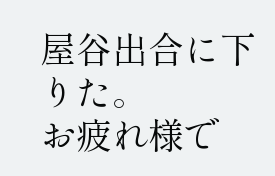屋谷出合に下りた。
お疲れ様で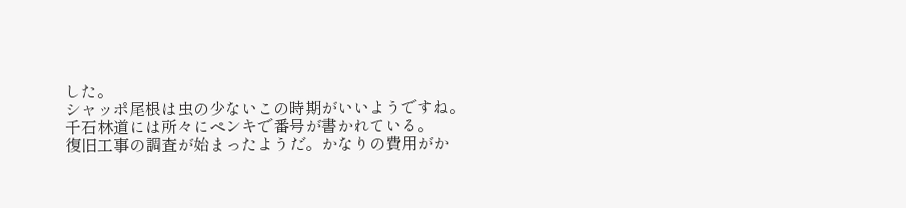した。
シャッポ尾根は虫の少ないこの時期がいいようですね。
千石林道には所々にペンキで番号が書かれている。
復旧工事の調査が始まったようだ。かなりの費用がか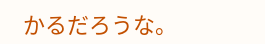かるだろうな。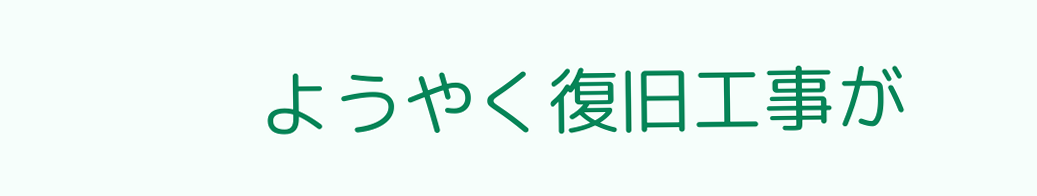ようやく復旧工事が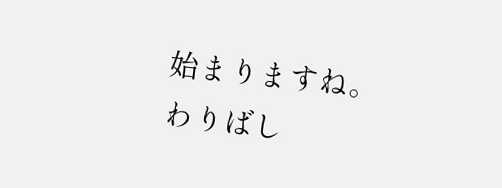始まりますね。
わりばし